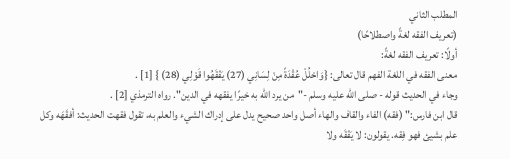المطلب الثاني
(تعريف الفقه لغةً واصطلاحًا)
أولًا: تعريف الفقه لغةً:
معنى الفقه في اللغة الفهم قال تعالى: {وَاحْلُلْ عُقْدَةً مِنْ لِسَانِي (27) يَفْقَهُوا قَوْلِي (28) } [1] .
وجاء في الحديث قوله - صلى الله عليه وسلم -"من يرد الله به خيرًا يفقهه في الدين". رواه الترمذي [2] .
قال ابن فارس:" (فقه) الفاء والقاف والهاء أصل واحد صحيح يدل على إدراك الشيء والعلم به، تقول فقهت الحديث: أفقَهَه وكل علم بشيئ فهو فِقه. يقولون: لا يَفْقَه ولا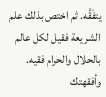يتفَقَّه. ثم اختص بذلك علم الشريعة فقيل لكل عالم بالحلال والحرام فقيه. وأفقهتك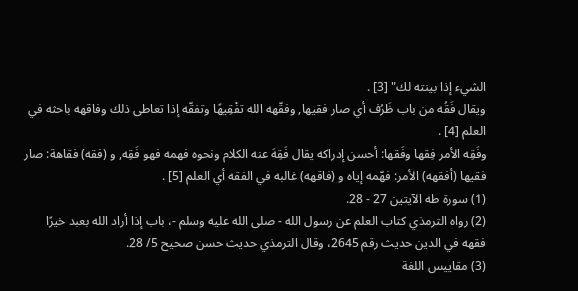الشيء إذا بينته لك" [3] .
ويقال فَقُه من باب ظَرُف أي صار فقيها, وفقّهه الله تفْقِيهًا وتفقّه إذا تعاطى ذلك وفاقهه باحثه في العلم [4] .
وفَقِه الأمر فِقها وفَقها: أحسن إدراكه يقال فَقِهَ عنه الكلام ونحوه فهمه فهو فَقِه, و (فقه) فقاهة: صار فقيها (أفقهه) الأمر: فهّمه إياه و (فاقهه) غالبه في الفقه أي العلم [5] .
(1) سورة طه الآيتين 27 - 28.
(2) رواه الترمذي كتاب العلم عن رسول الله - صلى الله عليه وسلم -، باب إذا أراد الله بعبد خيرًا فقهه في الدين حديث رقم 2645، وقال الترمذي حديث حسن صحيح 5/ 28.
(3) مقاييس اللغة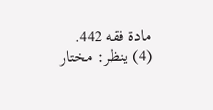مادة فقه 442.
(4) ينظر: مختار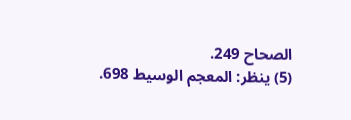الصحاح 249.
(5) ينظر: المعجم الوسيط 698.